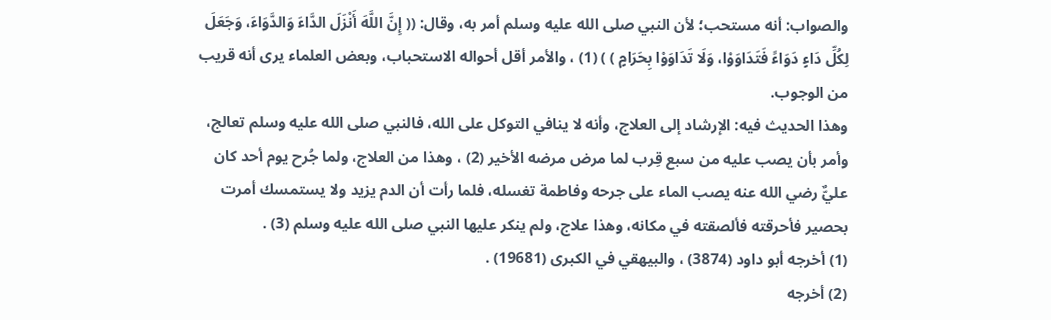والصواب: أنه مستحب؛ لأن النبي صلى الله عليه وسلم أمر به، وقال: (( إِنَّ اللَّهَ أَنْزَلَ الدَّاءَ وَالدَّوَاءَ، وَجَعَلَ لِكُلِّ دَاءٍ دَوَاءً فَتَدَاوَوْا، وَلَا تَدَاوَوْا بِحَرَامٍ ) ) (1) ، والأمر أقل أحواله الاستحباب، وبعض العلماء يرى أنه قريب من الوجوب.
وهذا الحديث فيه: الإرشاد إلى العلاج، وأنه لا ينافي التوكل على الله، فالنبي صلى الله عليه وسلم تعالج، وأمر بأن يصب عليه من سبع قِرب لما مرض مرضه الأخير (2) ، وهذا من العلاج، ولما جُرح يوم أحد كان عليٌّ رضي الله عنه يصب الماء على جرحه وفاطمة تغسله، فلما رأت أن الدم يزيد ولا يستمسك أمرت بحصير فأحرقته فألصقته في مكانه، وهذا علاج، ولم ينكر عليها النبي صلى الله عليه وسلم (3) .
(1) أخرجه أبو داود (3874) ، والبيهقي في الكبرى (19681) .
(2) أخرجه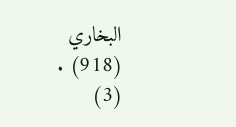البخاري (918) .
(3)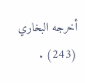أخرجه البخاري (243) .